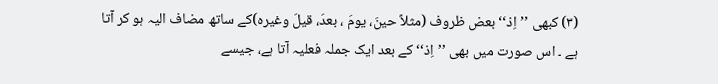(۳) کبھی ’’اِذ‘‘ بعض ظروف (مثلاً حینَ، یومَ ، بعدَ، قیلَ وغیرہ)کے ساتھ مضاف الیہ ہو کر آتا ہے ۔ اس صورت میں بھی ’’اِذ‘‘کے بعد ایک جملہ فعلیہ آتا ہے، جیسے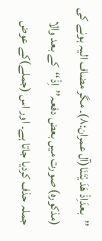’’بعدَاِذْ ھَدَ یْتَنَا(آل عمران:۸)۔ مگر مضاف الیہ ہونے کی (مذکورہ) صورت میں بعض دفعہ’’اِذْ‘‘کے بعد والا جملہ حذف کردیا جاتا ہے۔ اور اس (جملے)کے عوض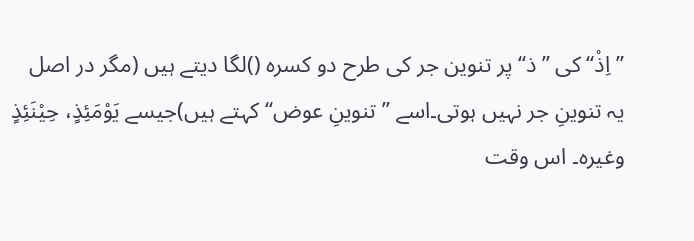’’اِذْ‘‘ کی ’’ذ‘‘ پر تنوین جر کی طرح دو کسرہ ()لگا دیتے ہیں (مگر در اصل یہ تنوینِ جر نہیں ہوتی۔اسے ’’تنوینِ عوض‘‘ کہتے ہیں)جیسے یَوْمَئِذٍ، حِیْنَئِذٍ وغیرہ۔ اس وقت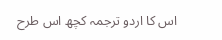اس کا اردو ترجمہ کچھ اس طرح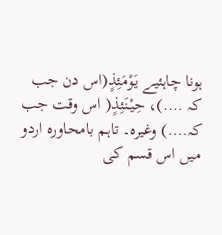ہونا چاہئیے یَوْمَئِذٍ(اس دن جب کہ ….)، حِیْنَئِذٍ( اس وقت جب کہ….) وغیرہ۔ تاہم بامحاورہ اردو میں اس قسم کی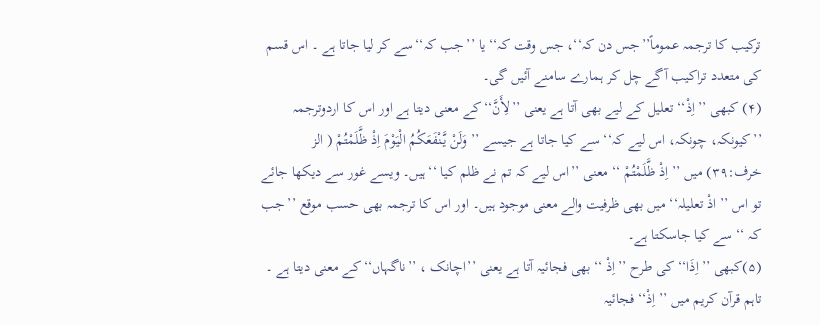ترکیب کا ترجمہ عموماً’’جس دن کہ‘‘، جس وقت کہ‘‘یا ’’جب کہ‘‘سے کر لیا جاتا ہے ۔ اس قسم کی متعدد تراکیب آگے چل کر ہمارے سامنے آئیں گی۔
(۴) کبھی ’’اِذْ‘‘ تعلیل کے لیے بھی آتا ہے یعنی ’’لِأَنَّ‘‘کے معنی دیتا ہے اور اس کا اردوترجمہ ’’کیونکہ، چونکہ، اس لیے کہ‘‘ سے کیا جاتا ہے جیسے ’’ وَلَنْ يَّنْفَعَكُمُ الْيَوْمَ اِذْ ظَّلَمْتُمْ ( الز خرف:۳۹) میں ’’ اِذْ ظَّلَمْتُمْ ‘‘ معنی ’’اس لیے کہ تم نے ظلم کیا ‘‘ہیں۔ ویسے غور سے دیکھا جائے تو اس ’’ اذْ تعلیلہ‘‘ میں بھی ظرفیت والے معنی موجود ہیں۔ اور اس کا ترجمہ بھی حسب موقع ’’جب کہ ‘‘ سے کیا جاسکتا ہے۔
(۵)کبھی ’’اِذَا‘‘ کی طرح ’’اِذْ ‘‘بھی فجائیہ آتا ہے یعنی ’’اچانک ، ’’ناگہاں‘‘کے معنی دیتا ہے ۔ تاہم قرآن کریم میں ’’ اِذْ‘‘ فجائیہ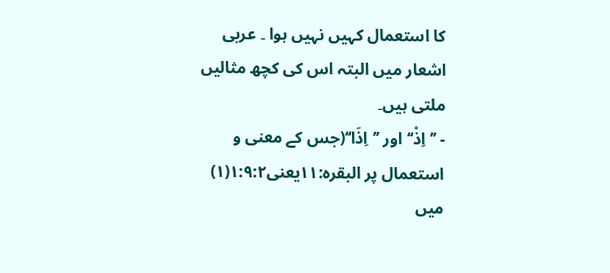کا استعمال کہیں نہیں ہوا ۔ عربی اشعار میں البتہ اس کی کچھ مثالیں ملتی ہیں۔
- ’’ اِذْ‘‘اور ’’اِذَا‘‘(جس کے معنی و استعمال پر البقرہ:۱۱یعنی۱:۹:۲(۱) میں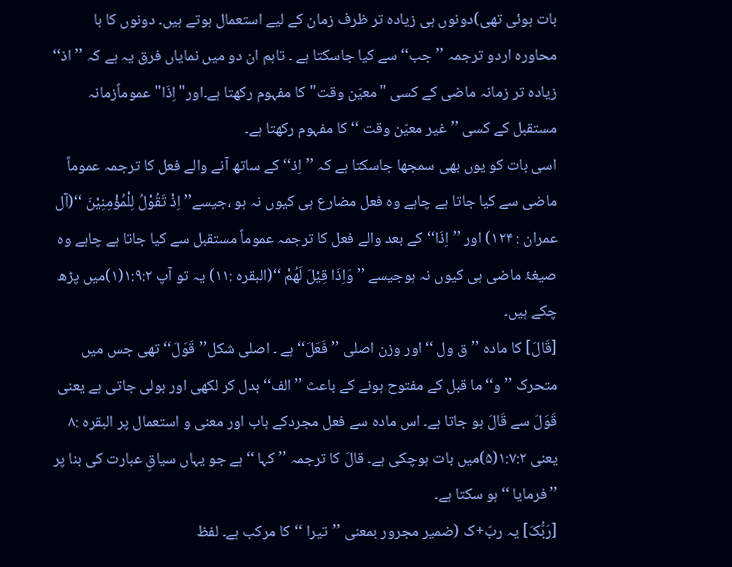بات ہوئی تھی)دونوں ہی زیادہ تر ظرف زمان کے لیے استعمال ہوتے ہیں۔ دونوں کا با محاورہ اردو ترجمہ ’’جب‘‘سے کیا جاسکتا ہے ۔ تاہم ان دو میں نمایاں فرق یہ ہے کہ ’’اذ‘‘ زیادہ تر زمانہ ماضی کے کسی "معیّن وقت"کا مفہوم رکھتا ہے۔اور"اِذَا"عموماًزمانہ مستقبل کے کسی ’’غیر معیّن وقت ‘‘کا مفہوم رکھتا ہے۔
اسی بات کو یوں بھی سمجھا جاسکتا ہے کہ ’’اِذ‘‘کے ساتھ آنے والے فعل کا ترجمہ عموماً ماضی سے کیا جاتا ہے چاہے وہ فعل مضارع ہی کیوں نہ ہو ،جیسے’’ اِذْ تَقُوْلُ لِلْمُؤْمِنِيْنَ ‘‘(آل عمران : ۱۲۴) اور ’’اِذَا‘‘کے بعد والے فعل کا ترجمہ عموماً مستقبل سے کیا جاتا ہے چاہے وہ صیغۂ ماضی ہی کیوں نہ ہوجیسے ’’ وَاِذَا قِيْلَ لَھُمْ ‘‘(البقرہ :۱۱) یہ تو آپ ۱:۹:۲(۱)میں پڑھ چکے ہیں۔
[قَالَ] کا مادہ ’’ق ول ‘‘اور وزن اصلی ’’فَعَلَ‘‘ہے ۔ اصلی شکل’’قَوَلَ‘‘تھی جس میں متحرک ’’و‘‘ما قبل کے مفتوح ہونے کے باعث ’’الف‘‘بدل کر لکھی اور بولی جاتی ہے یعنی قَوَلَ سے قَالَ ہو جاتا ہے۔ اس مادہ سے فعل مجردکے باب اور معنی و استعمال پر البقرہ :۸ یعنی ۱:۷:۲(۵)میں بات ہوچکی ہے۔ قالَ کا ترجمہ ’’کہا ‘‘ہے جو یہاں سیاقِ عبارت کی بنا پر ’’فرمایا ‘‘ہو سکتا ہے۔
[رَبُّکَ] یہ ربّ+ک (ضمیر مجرور بمعنی ’’تیرا ‘‘کا مرکب ہے۔ لفظ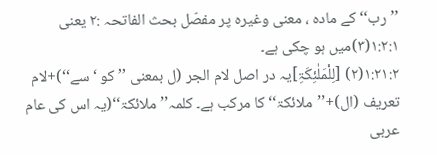’’رب‘‘کے مادہ ، معنی وغیرہ پر مفصّل بحث الفاتحہ :۲ یعنی ۱:۲:۱(۳)میں ہو چکی ہے۔
۱:۲۱:۲(۲) [لِلْمَلٰئِکَۃِ]یہ در اصل لام الجر (ل بمعنی ’’کو ‘سے‘‘)+لام تعریف (ال)+’’ملائکۃ‘‘ کا مرکب ہے۔ کلمہ’’ملائکۃ‘‘(یہ اس کی عام عربی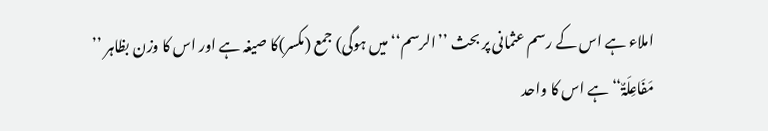املاء ہے اس کے رسم عثمانی پر بحث ’’الرسم‘‘ میں ہوگی) جمع (مکسر)کا صیغہ ہے اور اس کا وزن بظاہر ’’ مَفَاعِلَۃٌ‘‘ہے اس کا واحد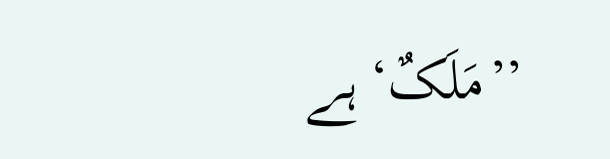’’مَلَکٌ‘ ہے